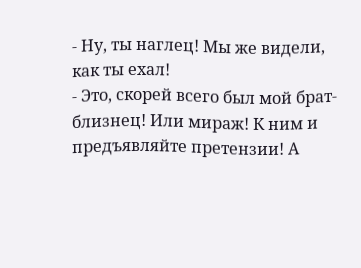- Ну, ты наглец! Мы же видели, как ты ехал!
- Это, скорей всего был мой брат-близнец! Или мираж! К ним и предъявляйте претензии! А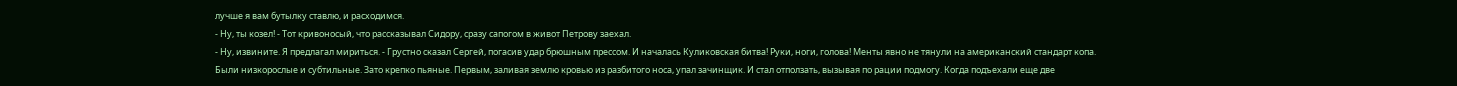лучше я вам бутылку ставлю, и расходимся.
- Ну, ты козел! - Тот кривоносый, что рассказывал Сидору, сразу сапогом в живот Петрову заехал.
- Ну, извините. Я предлагал мириться. - Грустно сказал Сергей, погасив удар брюшным прессом. И началась Куликовская битва! Руки, ноги, голова! Менты явно не тянули на американский стандарт копа. Были низкорослые и субтильные. Зато крепко пьяные. Первым, заливая землю кровью из разбитого носа, упал зачинщик. И стал отползать, вызывая по рации подмогу. Когда подъехали еще две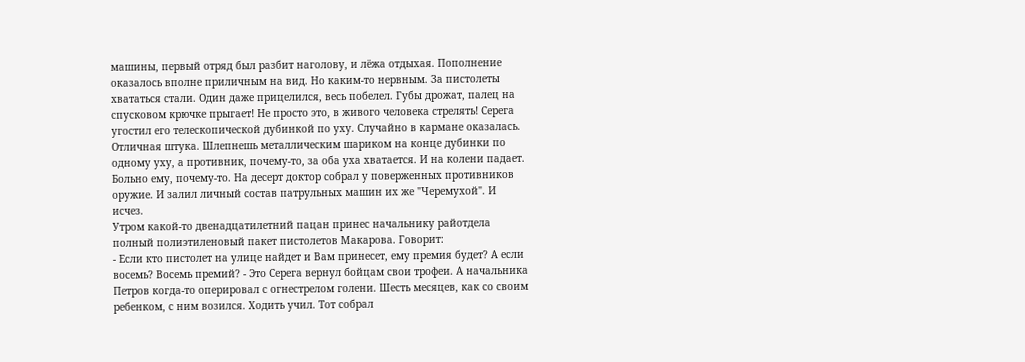машины, первый отряд был разбит наголову, и лёжа отдыхая. Пополнение оказалось вполне приличным на вид. Но каким-то нервным. За пистолеты хвататься стали. Один даже прицелился, весь побелел. Губы дрожат, палец на спусковом крючке прыгает! Не просто это, в живого человека стрелять! Серега угостил его телескопической дубинкой по уху. Случайно в кармане оказалась. Отличная штука. Шлепнешь металлическим шариком на конце дубинки по одному уху, а противник, почему-то, за оба уха хватается. И на колени падает. Больно ему, почему-то. На десерт доктор собрал у поверженных противников оружие. И залил личный состав патрульных машин их же "Черемухой". И исчез.
Утром какой-то двенадцатилетний пацан принес начальнику райотдела полный полиэтиленовый пакет пистолетов Макарова. Говорит:
- Если кто пистолет на улице найдет и Вам принесет, ему премия будет? А если восемь? Восемь премий? - Это Серега вернул бойцам свои трофеи. А начальника Петров когда-то оперировал с огнестрелом голени. Шесть месяцев, как со своим ребенком, с ним возился. Ходить учил. Тот собрал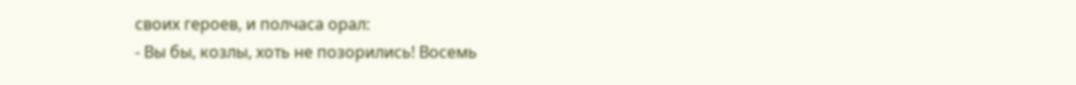своих героев, и полчаса орал:
- Вы бы, козлы, хоть не позорились! Восемь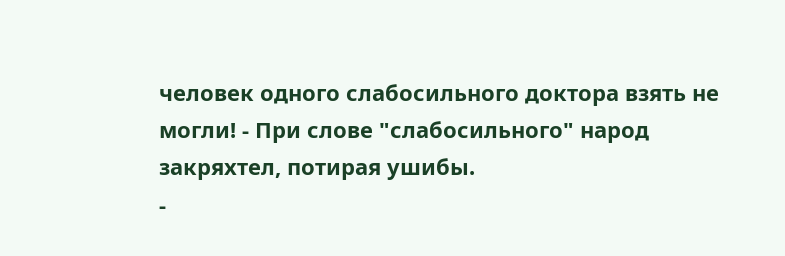человек одного слабосильного доктора взять не могли! - При слове "слабосильного" народ закряхтел, потирая ушибы.
-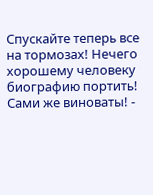Спускайте теперь все на тормозах! Нечего хорошему человеку биографию портить! Сами же виноваты! -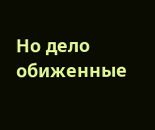Но дело обиженные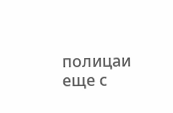полицаи еще с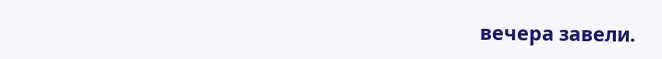вечера завели.